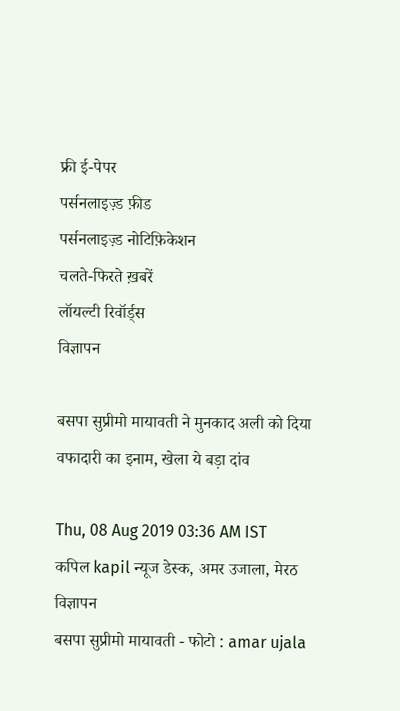फ्री ई-पेपर
पर्सनलाइज़्ड फ़ीड
पर्सनलाइज़्ड नोटिफ़िकेशन
चलते-फिरते ख़बरें
लॉयल्टी रिवॉर्ड्स
विज्ञापन

बसपा सुप्रीमो मायावती ने मुनकाद अली को दिया वफादारी का इनाम, खेला ये बड़ा दांव

Thu, 08 Aug 2019 03:36 AM IST
कपिल kapil न्यूज डेस्क, अमर उजाला, मेरठ
विज्ञापन
बसपा सुप्रीमो मायावती - फोटो : amar ujala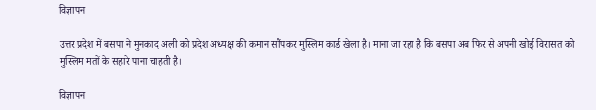विज्ञापन

उत्तर प्रदेश में बसपा ने मुनकाद अली को प्रदेश अध्यक्ष की कमान सौंपकर मुस्लिम कार्ड खेला है। माना जा रहा है कि बसपा अब फिर से अपनी खोई विरासत को मुस्लिम मतों के सहारे पाना चाहती है।

विज्ञापन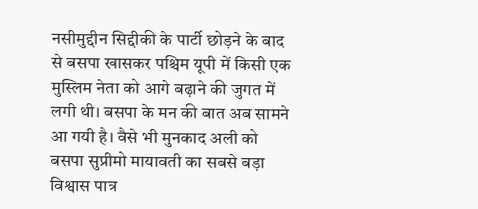नसीमुद्दीन सिद्दीकी के पार्टी छोड़ने के बाद से बसपा खासकर पश्चिम यूपी में किसी एक मुस्लिम नेता को आगे बढ़ाने की जुगत में लगी थी। बसपा के मन की बात अब सामने आ गयी है। वैसे भी मुनकाद अली को बसपा सुप्रीमो मायावती का सबसे बड़ा विश्वास पात्र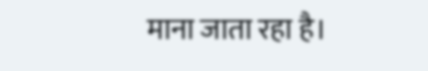माना जाता रहा है।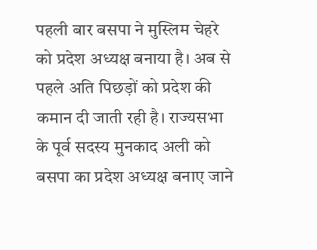पहली बार बसपा ने मुस्लिम चेहरे को प्रदेश अध्यक्ष बनाया है। अब से पहले अति पिछड़ों को प्रदेश की कमान दी जाती रही है। राज्यसभा के पूर्व सदस्य मुनकाद अली को बसपा का प्रदेश अध्यक्ष बनाए जाने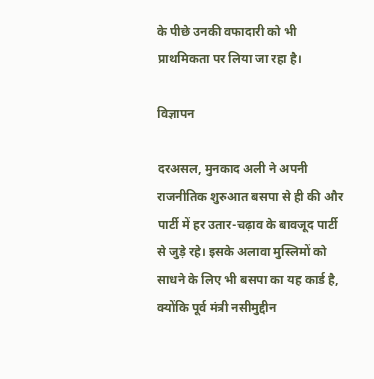के पीछे उनकी वफादारी को भी प्राथमिकता पर लिया जा रहा है।

विज्ञापन

दरअसल, मुनकाद अली ने अपनी राजनीतिक शुरुआत बसपा से ही की और पार्टी में हर उतार-चढ़ाव के बावजूद पार्टी से जुड़े रहे। इसके अलावा मुस्लिमों को साधने के लिए भी बसपा का यह कार्ड है, क्योंकि पूर्व मंत्री नसीमुद्दीन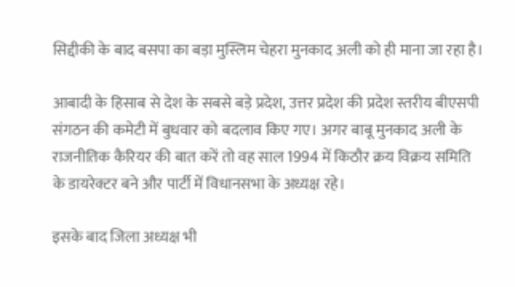सिद्दीकी के बाद बसपा का बड़ा मुस्लिम चेहरा मुनकाद अली को ही माना जा रहा है।

आबादी के हिसाब से देश के सबसे बड़े प्रदेश, उत्तर प्रदेश की प्रदेश स्तरीय बीएसपी संगठन की कमेटी में बुधवार को बदलाव किए गए। अगर बाबू मुनकाद अली के राजनीतिक कैरियर की बात करें तो वह साल 1994 में किठौर क्रय विक्रय समिति के डायरेक्टर बने और पार्टी में विधानसभा के अध्यक्ष रहे।

इसके बाद जिला अध्यक्ष भी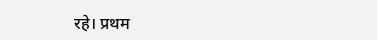रहे। प्रथम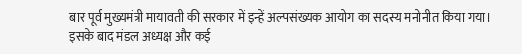बार पूर्व मुख्यमंत्री मायावती की सरकार में इन्हें अल्पसंख्यक आयोग का सदस्य मनोनीत किया गया। इसके बाद मंडल अध्यक्ष और कई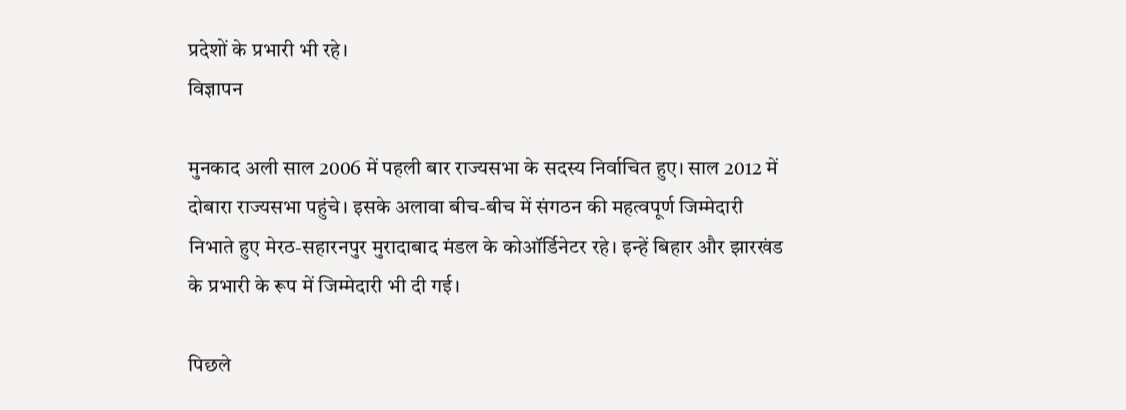प्रदेशों के प्रभारी भी रहे।
विज्ञापन

मुनकाद अली साल 2006 में पहली बार राज्यसभा के सदस्य निर्वाचित हुए। साल 2012 में दोबारा राज्यसभा पहुंचे। इसके अलावा बीच-बीच में संगठन की महत्वपूर्ण जिम्मेदारी निभाते हुए मेरठ-सहारनपुर मुरादाबाद मंडल के कोऑर्डिनेटर रहे। इन्हें बिहार और झारखंड के प्रभारी के रूप में जिम्मेदारी भी दी गई।

पिछले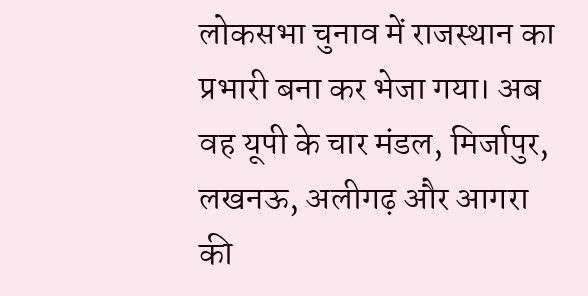लोकसभा चुनाव में राजस्थान का प्रभारी बना कर भेजा गया। अब वह यूपी के चार मंडल, मिर्जापुर, लखनऊ, अलीगढ़ और आगरा की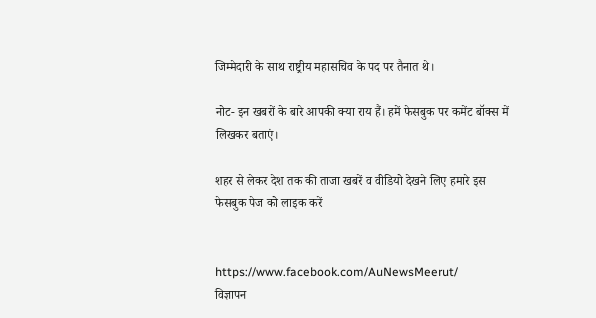जिम्मेदारी के साथ राष्ट्रीय महासचिव के पद पर तैनात थे।

नोट- इन खबरों के बारे आपकी क्या राय हैं। हमें फेसबुक पर कमेंट बॉक्स में लिखकर बताएं।

शहर से लेकर देश तक की ताजा खबरें व वीडियो देखने लिए हमारे इस फेसबुक पेज को लाइक करें


https://www.facebook.com/AuNewsMeerut/
विज्ञापन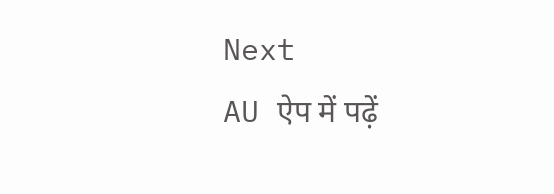Next
AU ऐप में पढ़ें